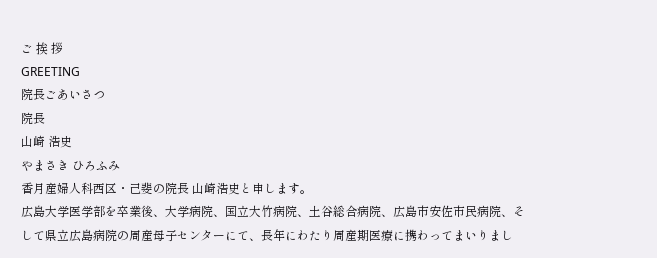ご 挨 拶
GREETING
院長ごあいさつ
院長
山崎 浩史
やまさき ひろふみ
香月産婦人科西区・己斐の院長 山崎浩史と申します。
広島大学医学部を卒業後、大学病院、国立大竹病院、土谷総合病院、広島市安佐市民病院、そして県立広島病院の周産母子センターにて、長年にわたり周産期医療に携わってまいりまし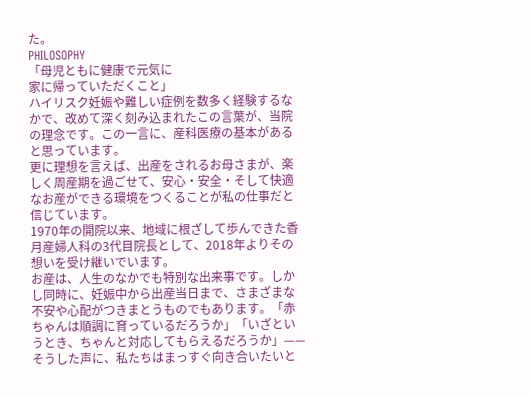た。
PHILOSOPHY
「母児ともに健康で元気に
家に帰っていただくこと」
ハイリスク妊娠や難しい症例を数多く経験するなかで、改めて深く刻み込まれたこの言葉が、当院の理念です。この一言に、産科医療の基本があると思っています。
更に理想を言えば、出産をされるお母さまが、楽しく周産期を過ごせて、安心・安全・そして快適なお産ができる環境をつくることが私の仕事だと信じています。
1970年の開院以来、地域に根ざして歩んできた香月産婦人科の3代目院長として、2018年よりその想いを受け継いでいます。
お産は、人生のなかでも特別な出来事です。しかし同時に、妊娠中から出産当日まで、さまざまな不安や心配がつきまとうものでもあります。「赤ちゃんは順調に育っているだろうか」「いざというとき、ちゃんと対応してもらえるだろうか」——そうした声に、私たちはまっすぐ向き合いたいと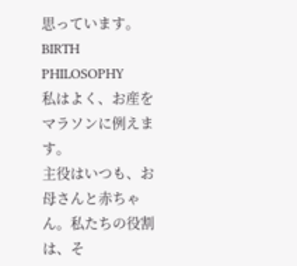思っています。
BIRTH PHILOSOPHY
私はよく、お産をマラソンに例えます。
主役はいつも、お母さんと赤ちゃん。私たちの役割は、そ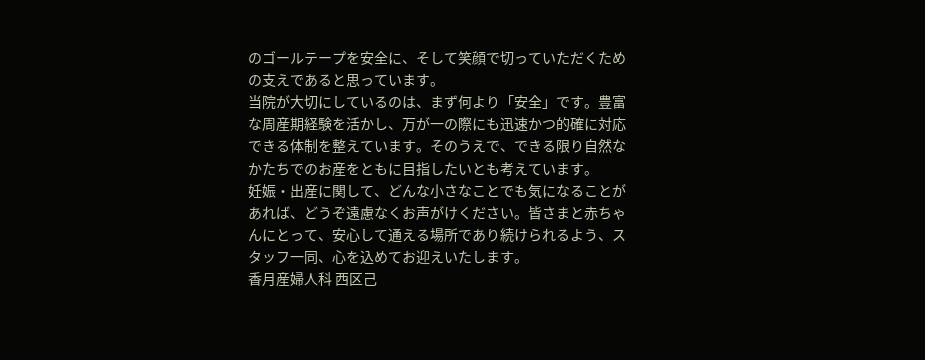のゴールテープを安全に、そして笑顔で切っていただくための支えであると思っています。
当院が大切にしているのは、まず何より「安全」です。豊富な周産期経験を活かし、万が一の際にも迅速かつ的確に対応できる体制を整えています。そのうえで、できる限り自然なかたちでのお産をともに目指したいとも考えています。
妊娠・出産に関して、どんな小さなことでも気になることがあれば、どうぞ遠慮なくお声がけください。皆さまと赤ちゃんにとって、安心して通える場所であり続けられるよう、スタッフ一同、心を込めてお迎えいたします。
香月産婦人科 西区己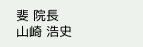斐 院長
山崎 浩史